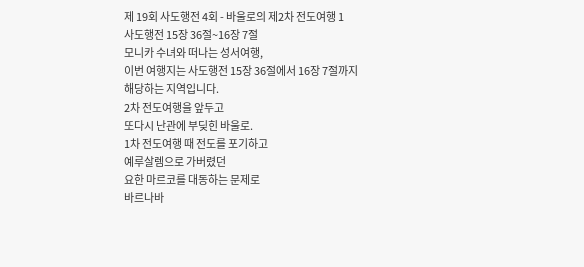제 19회 사도행전 4회 - 바울로의 제2차 전도여행 1
사도행전 15장 36절~16장 7절
모니카 수녀와 떠나는 성서여행,
이번 여행지는 사도행전 15장 36절에서 16장 7절까지
해당하는 지역입니다.
2차 전도여행을 앞두고
또다시 난관에 부딪힌 바울로.
1차 전도여행 때 전도를 포기하고
예루살렘으로 가버렸던
요한 마르코를 대동하는 문제로
바르나바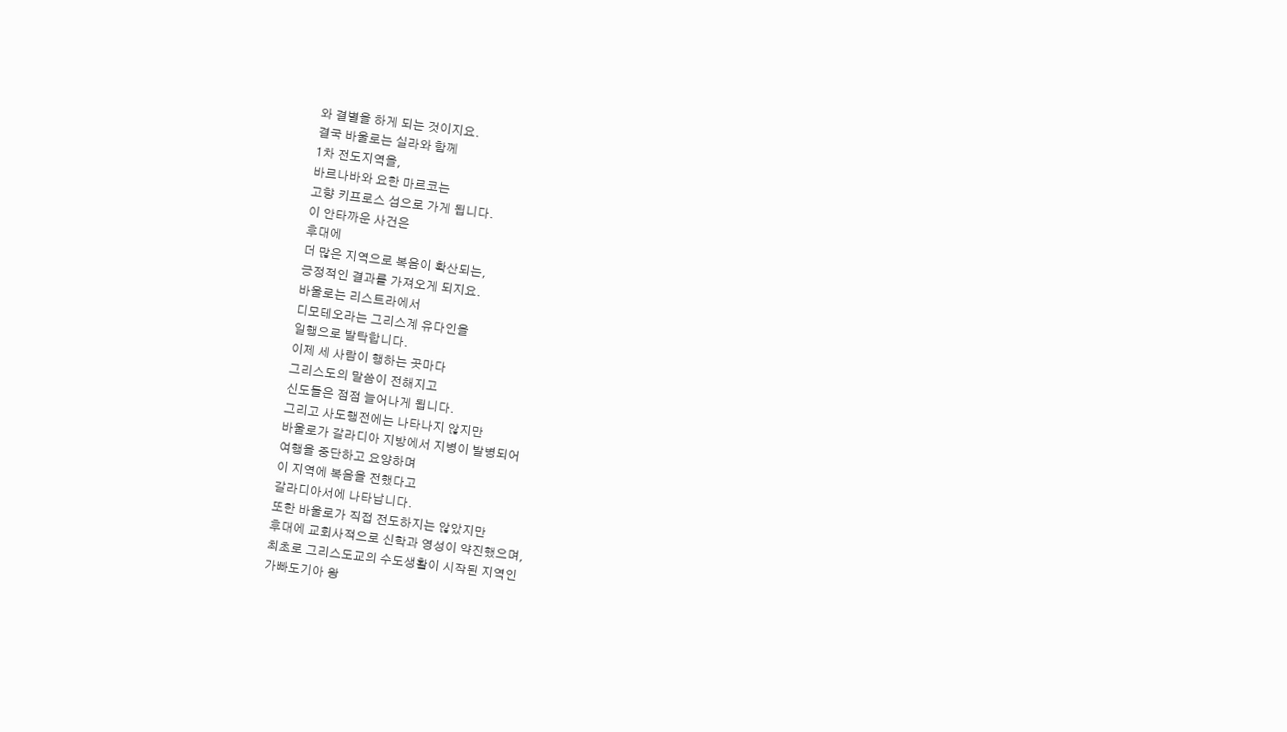와 결별을 하게 되는 것이지요.
결국 바울로는 실라와 함께
1차 전도지역을,
바르나바와 요한 마르코는
고향 키프로스 섬으로 가게 됩니다.
이 안타까운 사건은
후대에
더 많은 지역으로 복음이 확산되는,
긍정적인 결과를 가져오게 되지요.
바울로는 리스트라에서
디모테오라는 그리스계 유다인을
일행으로 발탁합니다.
이제 세 사람이 행하는 곳마다
그리스도의 말씀이 전해지고
신도들은 점점 늘어나게 됩니다.
그리고 사도행전에는 나타나지 않지만
바울로가 갈라디아 지방에서 지병이 발병되어
여행을 중단하고 요양하며
이 지역에 복음을 전했다고
갈라디아서에 나타납니다.
또한 바울로가 직접 전도하지는 않았지만
후대에 교회사적으로 신학과 영성이 약진했으며,
최초로 그리스도교의 수도생활이 시작된 지역인
가빠도기아 왕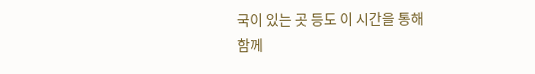국이 있는 곳 등도 이 시간을 통해
함께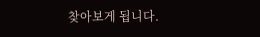찾아보게 됩니다.